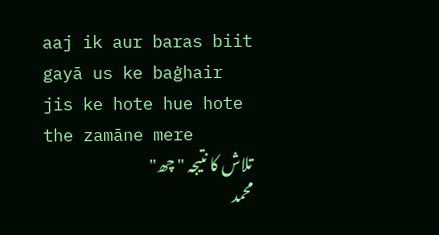aaj ik aur baras biit gayā us ke baġhair
jis ke hote hue hote the zamāne mere
تلاش کا نتیجہ "چھ"
محمد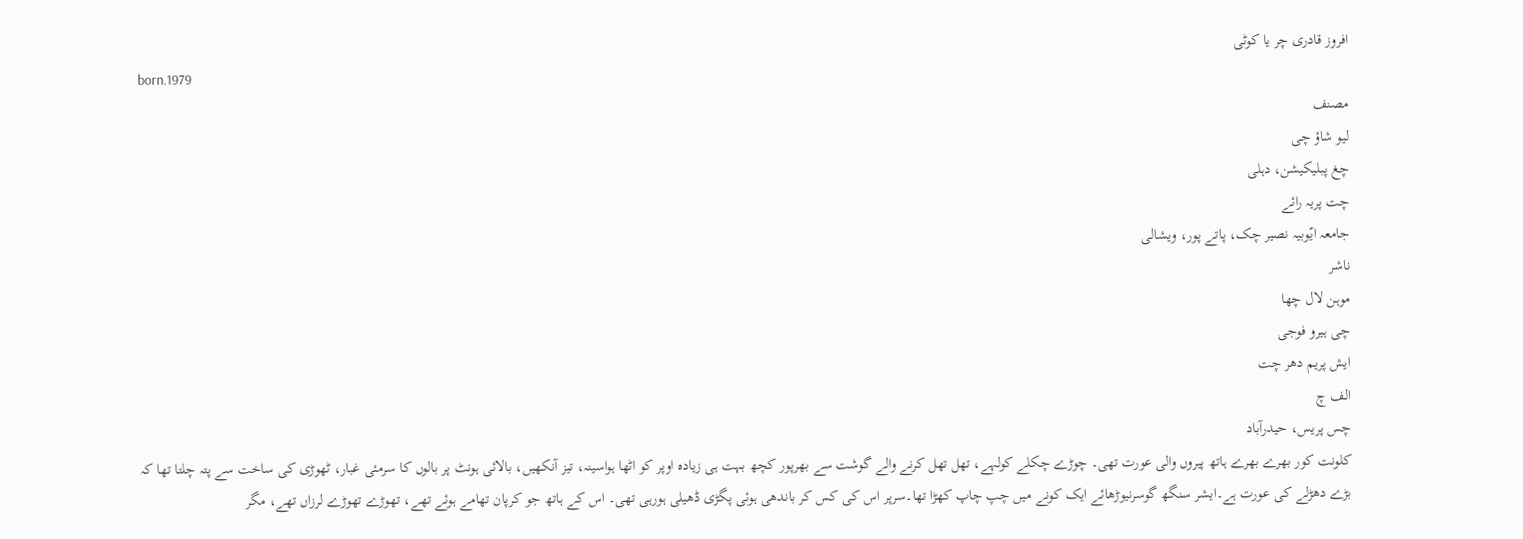افروز قادری چر یا کوٹی
born.1979
مصنف
لیو شاؤ چی
چغ پبلیکیشن، دہلی
چت پریہ رائے
جامعہ ایّوبیہ نصیر چک، پاتے پور، ویشالی
ناشر
موہن لال چھا
چی ہیرو فوجی
ایش پریم دھر چت
الف چ
چس پریس، حیدرآباد
کلونت کور بھرے بھرے ہاتھ پیروں والی عورت تھی۔ چوڑے چکلے کولہے، تھل تھل کرنے والے گوشت سے بھرپور کچھ بہت ہی زیادہ اوپر کو اٹھا ہواسینہ، تیز آنکھیں، بالائی ہونٹ پر بالوں کا سرمئی غبار، ٹھوڑی کی ساخت سے پتہ چلتا تھا کہ بڑے دھڑلے کی عورت ہے۔ایشر سنگھ گوسرنیوڑھائے ایک کونے میں چپ چاپ کھڑا تھا۔سرپر اس کی کس کر باندھی ہوئی پگڑی ڈھیلی ہورہی تھی۔ اس کے ہاتھ جو کرپان تھامے ہوئے تھے، تھوڑے تھوڑے لرزاں تھے، مگر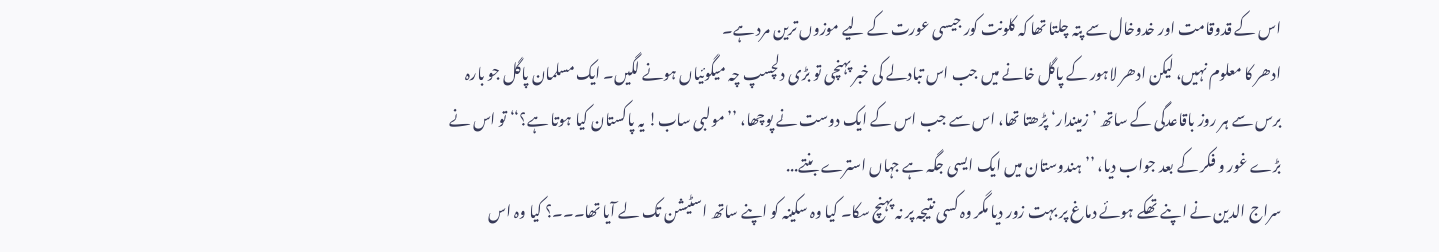اس کے قدوقامت اور خدوخال سے پتہ چلتا تھا کہ کلونت کور جیسی عورت کے لیے موزوں ترین مرد ہے۔
ادھر کا معلوم نہیں، لیکن ادھر لاہور کے پاگل خانے میں جب اس تبادلے کی خبر پہنچی تو بڑی دلچسپ چہ میگوئیاں ہونے لگیں۔ ایک مسلمان پاگل جو بارہ برس سے ہر روز باقاعدگی کے ساتھ ’زمیندار‘ پڑھتا تھا، اس سے جب اس کے ایک دوست نے پوچھا، ’’مولبی ساب! یہ پاکستان کیا ہوتا ہے؟‘‘ تو اس نے بڑے غور و فکر کے بعد جواب دیا، ’’ہندوستان میں ایک ایسی جگہ ہے جہاں استرے بنتے...
سراج الدین نے اپنے تھکے ہوئے دماغ پر بہت زور دیا مگر وہ کسی نتیجہ پر نہ پہنچ سکا۔ کیا وہ سکینہ کو اپنے ساتھ اسٹیشن تک لے آیا تھا۔۔۔؟ کیا وہ اس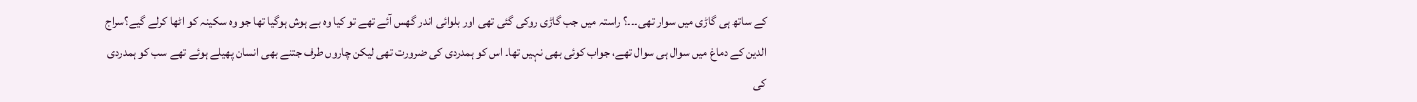کے ساتھ ہی گاڑی میں سوار تھی۔۔۔؟ راستہ میں جب گاڑی روکی گئی تھی اور بلوائی اندر گھس آئے تھے تو کیا وہ بے ہوش ہوگیا تھا جو وہ سکینہ کو اٹھا کرلے گیے؟سراج الدین کے دماغ میں سوال ہی سوال تھے، جواب کوئی بھی نہیں تھا۔ اس کو ہمدردی کی ضرورت تھی لیکن چاروں طرف جتنے بھی انسان پھیلے ہوئے تھے سب کو ہمدردی کی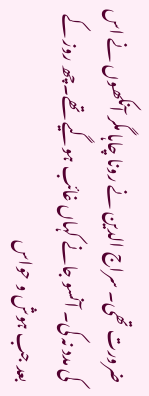ضرورت تھی۔ سراج الدین نے رونا چاہا مگر آنکھوں نے اس کی مدد نہ کی۔ آنسو جانے کہاں غائب ہوگیے تھے۔چھ روز کے بعد جب ہوش و حواس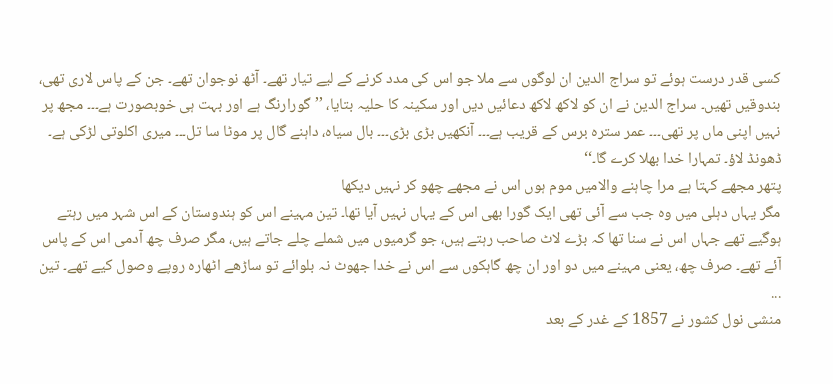کسی قدر درست ہوئے تو سراج الدین ان لوگوں سے ملا جو اس کی مدد کرنے کے لیے تیار تھے۔ آٹھ نوجوان تھے۔ جن کے پاس لاری تھی، بندوقیں تھیں۔ سراج الدین نے ان کو لاکھ لاکھ دعائیں دیں اور سکینہ کا حلیہ بتایا، ’’گورارنگ ہے اور بہت ہی خوبصورت ہے۔۔۔ مجھ پر نہیں اپنی ماں پر تھی۔۔۔ عمر سترہ برس کے قریب ہے۔۔۔ آنکھیں بڑی بڑی۔۔۔ بال سیاہ، داہنے گال پر موٹا سا تل۔۔۔ میری اکلوتی لڑکی ہے۔ ڈھونڈ لاؤ۔ تمہارا خدا بھلا کرے گا۔‘‘
پتھر مجھے کہتا ہے مرا چاہنے والامیں موم ہوں اس نے مجھے چھو کر نہیں دیکھا
مگر یہاں دہلی میں وہ جب سے آئی تھی ایک گورا بھی اس کے یہاں نہیں آیا تھا۔ تین مہینے اس کو ہندوستان کے اس شہر میں رہتے ہوگیے تھے جہاں اس نے سنا تھا کہ بڑے لاٹ صاحب رہتے ہیں، جو گرمیوں میں شملے چلے جاتے ہیں، مگر صرف چھ آدمی اس کے پاس آئے تھے۔ صرف چھ، یعنی مہینے میں دو اور ان چھ گاہکوں سے اس نے خدا جھوٹ نہ بلوائے تو ساڑھے اٹھارہ روپے وصول کیے تھے۔ تین ...
منشی نول کشور نے 1857 کے غدر کے بعد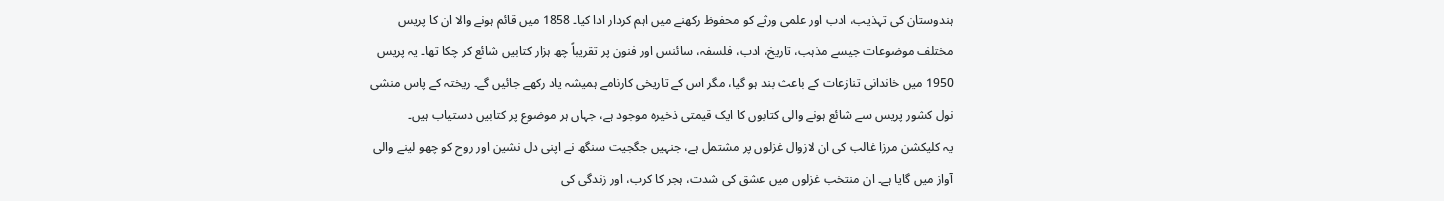ہندوستان کی تہذیب، ادب اور علمی ورثے کو محفوظ رکھنے میں اہم کردار ادا کیا۔ 1858 میں قائم ہونے والا ان کا پریس مختلف موضوعات جیسے مذہب، تاریخ، ادب، فلسفہ، سائنس اور فنون پر تقریباً چھ ہزار کتابیں شائع کر چکا تھا۔ یہ پریس 1950 میں خاندانی تنازعات کے باعث بند ہو گیا، مگر اس کے تاریخی کارنامے ہمیشہ یاد رکھے جائیں گے۔ ریختہ کے پاس منشی نول کشور پریس سے شائع ہونے والی کتابوں کا ایک قیمتی ذخیرہ موجود ہے، جہاں ہر موضوع پر کتابیں دستیاب ہیں۔
یہ کلیکشن مرزا غالب کی ان لازوال غزلوں پر مشتمل ہے، جنہیں جگجیت سنگھ نے اپنی دل نشین اور روح کو چھو لینے والی آواز میں گایا ہے۔ ان منتخب غزلوں میں عشق کی شدت، ہجر کا کرب، اور زندگی کی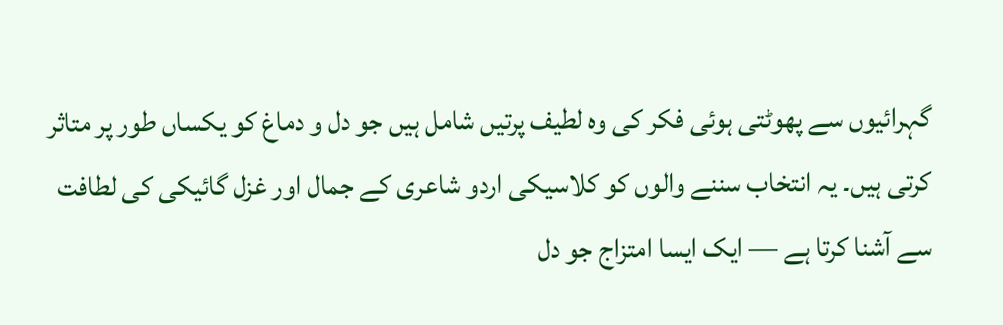گہرائیوں سے پھوٹتی ہوئی فکر کی وہ لطیف پرتیں شامل ہیں جو دل و دماغ کو یکساں طور پر متاثر کرتی ہیں۔ یہ انتخاب سننے والوں کو کلاسیکی اردو شاعری کے جمال اور غزل گائیکی کی لطافت سے آشنا کرتا ہے — ایک ایسا امتزاج جو دل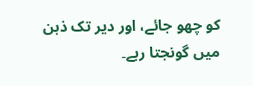کو چھو جائے، اور دیر تک ذہن میں گونجتا رہے۔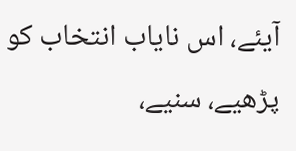آیئے، اس نایاب انتخاب کو پڑھیے، سنیے،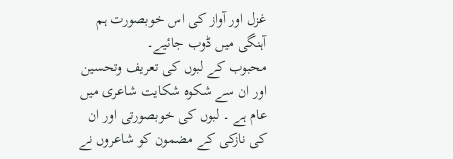غزل اور آواز کی اس خوبصورت ہم آہنگی میں ڈوب جائیے۔
محبوب کے لبوں کی تعریف وتحسین اور ان سے شکوہ شکایت شاعری میں عام ہے ۔ لبوں کی خوبصورتی اور ان کی نازکی کے مضمون کو شاعروں نے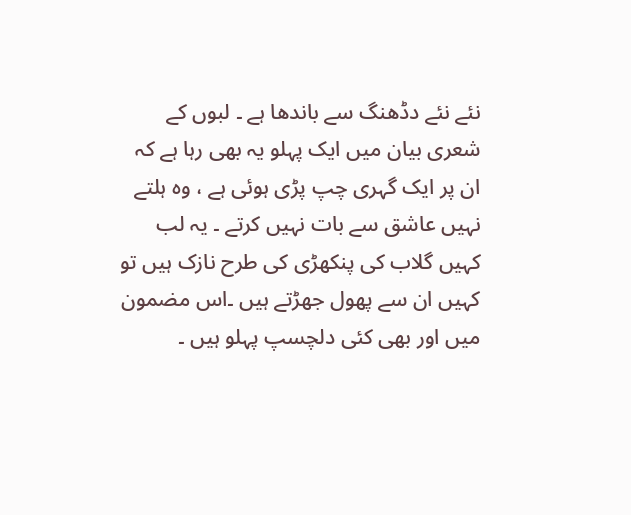نئے نئے دڈھنگ سے باندھا ہے ۔ لبوں کے شعری بیان میں ایک پہلو یہ بھی رہا ہے کہ ان پر ایک گہری چپ پڑی ہوئی ہے ، وہ ہلتے نہیں عاشق سے بات نہیں کرتے ۔ یہ لب کہیں گلاب کی پنکھڑی کی طرح نازک ہیں تو کہیں ان سے پھول جھڑتے ہیں ۔اس مضمون میں اور بھی کئی دلچسپ پہلو ہیں ۔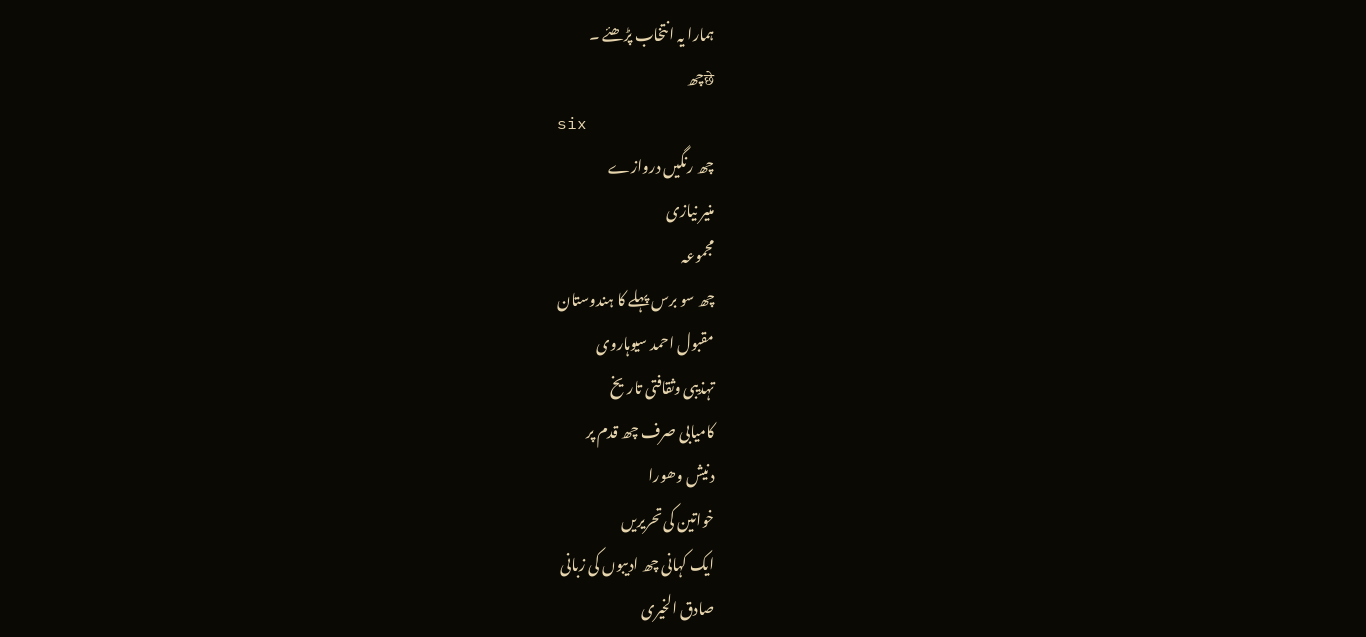ہمارا یہ انتخاب پڑھئے ۔
छेچھ
six
چھ رنگیں دروازے
منیر نیازی
مجموعہ
چھ سو برس پہلے کا ہندوستان
مقبول احمد سیوہاروی
تہذیبی وثقافتی تاریخ
کامیابی صرف چھ قدم پر
دنیش وھورا
خواتین کی تحریریں
ایک کہانی چھ ادیبوں کی زبانی
صادق الخیری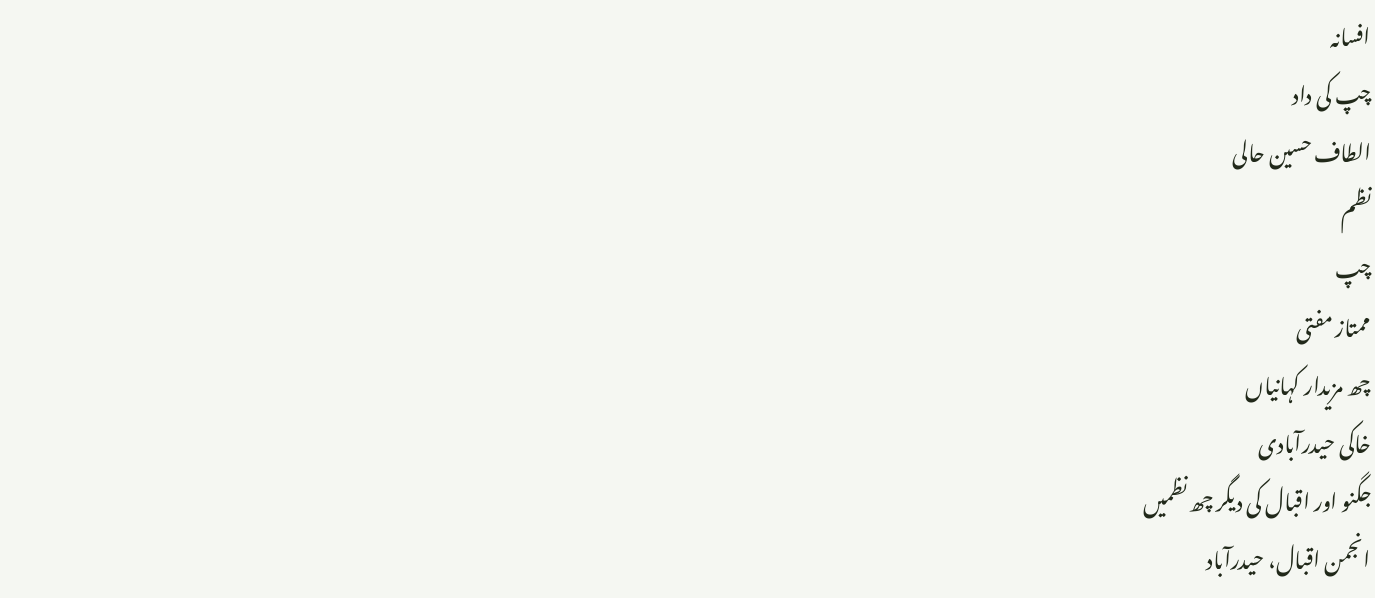افسانہ
چپ کی داد
الطاف حسین حالی
نظم
چپ
ممتاز مفتی
چھ مزیدار کہانیاں
خاکی حیدرآبادی
جگنو اور اقبال کی دیگر چھ نظمیں
انجمن اقبال، حیدرآباد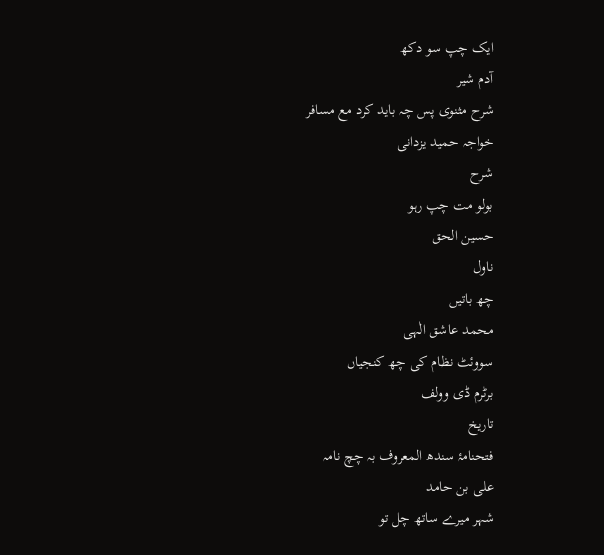ایک چپ سو دکھ
آدم شیر
شرح مثنوی پس چہ باید کرد مع مسافر
خواجہ حمید یزدانی
شرح
بولو مت چپ رہو
حسین الحق
ناول
چھ باتیں
محمد عاشق الٰہی
سووئٹ نظام کی چھ کنجیاں
برٹرم ڈی وولف
تاریخ
فتحنامۂ سندھ المعروف بہ چچ نامہ
علی بن حامد
شہر میرے ساتھ چل تو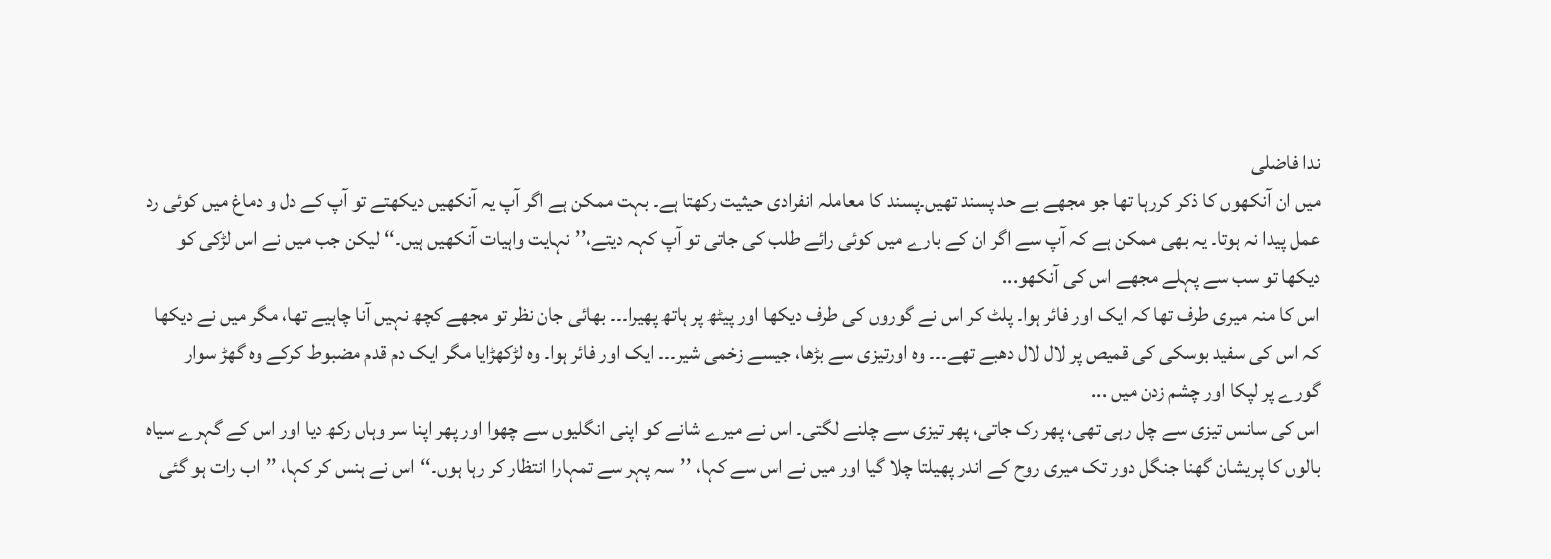ندا فاضلی
میں ان آنکھوں کا ذکر کررہا تھا جو مجھے بے حد پسند تھیں۔پسند کا معاملہ انفرادی حیثیت رکھتا ہے۔ بہت ممکن ہے اگر آپ یہ آنکھیں دیکھتے تو آپ کے دل و دماغ میں کوئی رد عمل پیدا نہ ہوتا۔ یہ بھی ممکن ہے کہ آپ سے اگر ان کے بارے میں کوئی رائے طلب کی جاتی تو آپ کہہ دیتے،’’نہایت واہیات آنکھیں ہیں۔‘‘ لیکن جب میں نے اس لڑکی کو دیکھا تو سب سے پہلے مجھے اس کی آنکھو...
اس کا منہ میری طرف تھا کہ ایک اور فائر ہوا۔ پلٹ کر اس نے گوروں کی طرف دیکھا اور پیٹھ پر ہاتھ پھیرا۔۔۔ بھائی جان نظر تو مجھے کچھ نہیں آنا چاہیے تھا، مگر میں نے دیکھا کہ اس کی سفید بوسکی کی قمیص پر لال لال دھبے تھے۔۔۔ وہ اورتیزی سے بڑھا، جیسے زخمی شیر۔۔۔ ایک اور فائر ہوا۔ وہ لڑکھڑایا مگر ایک دم قدم مضبوط کرکے وہ گھڑ سوار گورے پر لپکا اور چشم زدن میں ...
اس کی سانس تیزی سے چل رہی تھی، پھر رک جاتی، پھر تیزی سے چلنے لگتی۔ اس نے میرے شانے کو اپنی انگلیوں سے چھوا اور پھر اپنا سر وہاں رکھ دیا اور اس کے گہرے سیاہ بالوں کا پریشان گھنا جنگل دور تک میری روح کے اندر پھیلتا چلا گیا اور میں نے اس سے کہا، ’’سہ پہر سے تمہارا انتظار کر رہا ہوں۔‘‘اس نے ہنس کر کہا، ’’اب رات ہو گئی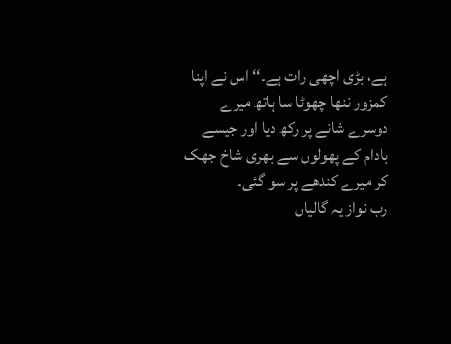ہے، بڑی اچھی رات ہے۔‘‘ اس نے اپنا کمزور ننھا چھوٹا سا ہاتھ میرے دوسرے شانے پر رکھ دیا اور جیسے بادام کے پھولوں سے بھری شاخ جھک کر میرے کندھے پر سو گئی۔
رب نواز یہ گالیاں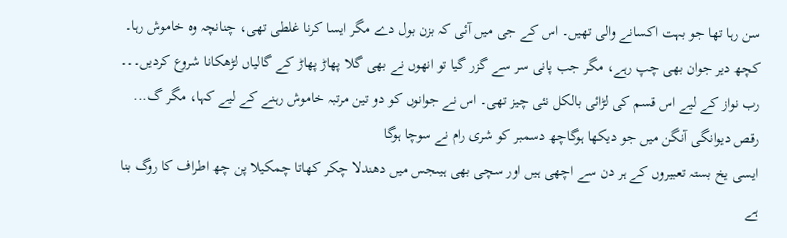سن رہا تھا جو بہت اکسانے والی تھیں۔ اس کے جی میں آئی کہ بزن بول دے مگر ایسا کرنا غلطی تھی، چنانچہ وہ خاموش رہا۔ کچھ دیر جوان بھی چپ رہے، مگر جب پانی سر سے گزر گیا تو انھوں نے بھی گلا پھاڑ پھاڑ کے گالیاں لڑھکانا شروع کردیں۔۔۔ رب نواز کے لیے اس قسم کی لڑائی بالکل نئی چیز تھی۔ اس نے جوانوں کو دو تین مرتبہ خاموش رہنے کے لیے کہا، مگر گ...
رقص دیوانگی آنگن میں جو دیکھا ہوگاچھ دسمبر کو شری رام نے سوچا ہوگا
ایسی یخ بستہ تعبیروں کے ہر دن سے اچھی ہیں اور سچی بھی ہیںجس میں دھندلا چکر کھاتا چمکیلا پن چھ اطراف کا روگ بنا ہے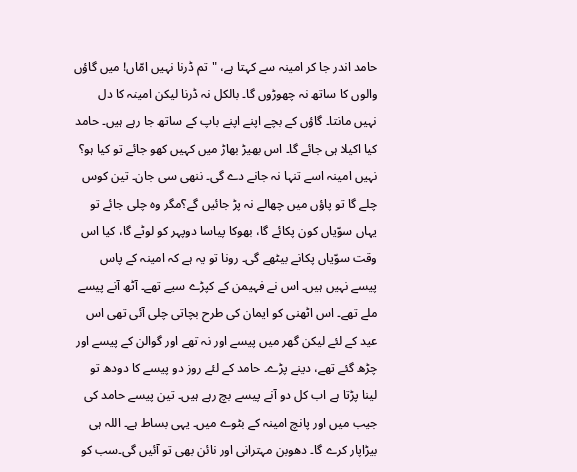حامد اندر جا کر امینہ سے کہتا ہے، "تم ڈرنا نہیں امّاں! میں گاؤں والوں کا ساتھ نہ چھوڑوں گا۔ بالکل نہ ڈرنا لیکن امینہ کا دل نہیں مانتا۔ گاؤں کے بچے اپنے اپنے باپ کے ساتھ جا رہے ہیں۔ حامد کیا اکیلا ہی جائے گا۔ اس بھیڑ بھاڑ میں کہیں کھو جائے تو کیا ہو؟ نہیں امینہ اسے تنہا نہ جانے دے گی۔ ننھی سی جان۔ تین کوس چلے گا تو پاؤں میں چھالے نہ پڑ جائیں گے؟مگر وہ چلی جائے تو یہاں سوّیاں کون پکائے گا، بھوکا پیاسا دوپہر کو لوٹے گا، کیا اس وقت سوّیاں پکانے بیٹھے گی۔ رونا تو یہ ہے کہ امینہ کے پاس پیسے نہیں ہیں۔ اس نے فہیمن کے کپڑے سیے تھے۔ آٹھ آنے پیسے ملے تھے۔ اس اٹھنی کو ایمان کی طرح بچاتی چلی آئی تھی اس عید کے لئے لیکن گھر میں پیسے اور نہ تھے اور گوالن کے پیسے اور چڑھ گئے تھے، دینے پڑے۔ حامد کے لئے روز دو پیسے کا دودھ تو لینا پڑتا ہے اب کل دو آنے پیسے بچ رہے ہیں۔ تین پیسے حامد کی جیب میں اور پانچ امینہ کے بٹوے میں۔ یہی بساط ہے۔ اللہ ہی بیڑاپار کرے گا۔ دھوبن مہترانی اور نائن بھی تو آئیں گی۔سب کو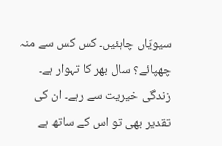سیویّاں چاہئیں۔ کس کس سے منہ چھپائے؟ سال بھر کا تہوار ہے۔ زندگی خیریت سے رہے۔ ان کی تقدیر بھی تو اس کے ساتھ ہے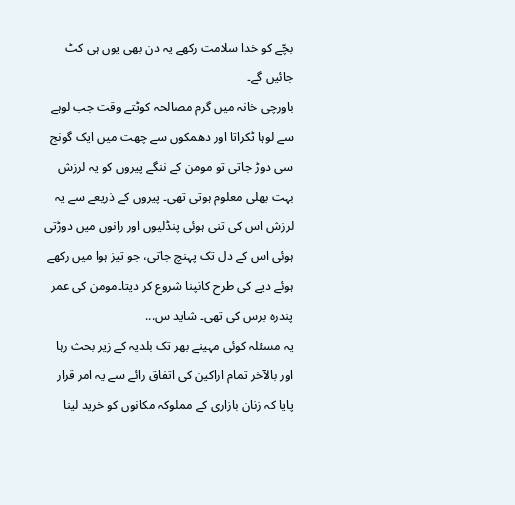بچّے کو خدا سلامت رکھے یہ دن بھی یوں ہی کٹ جائیں گے۔
باورچی خانہ میں گرم مصالحہ کوٹتے وقت جب لوہے سے لوہا ٹکراتا اور دھمکوں سے چھت میں ایک گونج سی دوڑ جاتی تو مومن کے ننگے پیروں کو یہ لرزش بہت بھلی معلوم ہوتی تھی۔ پیروں کے ذریعے سے یہ لرزش اس کی تنی ہوئی پنڈلیوں اور رانوں میں دوڑتی ہوئی اس کے دل تک پہنچ جاتی، جو تیز ہوا میں رکھے ہوئے دیے کی طرح کانپنا شروع کر دیتا۔مومن کی عمر پندرہ برس کی تھی۔ شاید س...
یہ مسئلہ کوئی مہینے بھر تک بلدیہ کے زیر بحث رہا اور بالآخر تمام اراکین کی اتفاق رائے سے یہ امر قرار پایا کہ زنان بازاری کے مملوکہ مکانوں کو خرید لینا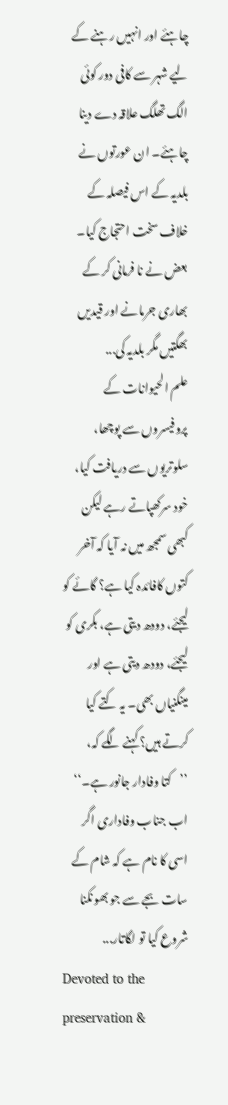چاہئے اور انہیں رہنے کے لیے شہر سے کافی دور کوئی الگ تھلگ علاقہ دے دینا چاہئے۔ ان عورتوں نے بلدیہ کے اس فیصلہ کے خلاف سخت احتجاج کیا۔ بعض نے نا فرمانی کر کے بھاری جرمانے اور قیدیں بھگتیں مگر بلدیہ کی...
علم الحیوانات کے پروفیسروں سے پوچھا، سلوتریوں سے دریافت کیا، خود سرکھپاتے رہے لیکن کبھی سمجھ میں نہ آیا کہ آخر کتوں کافائدہ کیا ہے؟ گائے کو لیجئے، دودھ دیتی ہے، بکری کو لیجئے، دودھ دیتی ہے اور مینگنیاں بھی۔ یہ کتے کیا کرتے ہیں؟ کہنے لگے کہ، ’’کتا وفادار جانور ہے۔‘‘ اب جناب وفاداری اگر اسی کا نام ہے کہ شام کے سات بجے سے جو بھونکنا شروع کیا تو لگاتار...
Devoted to the preservation &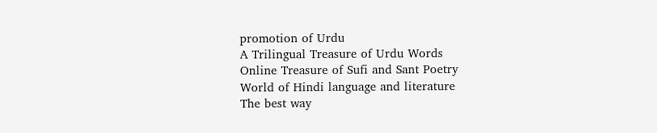promotion of Urdu
A Trilingual Treasure of Urdu Words
Online Treasure of Sufi and Sant Poetry
World of Hindi language and literature
The best way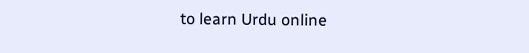to learn Urdu online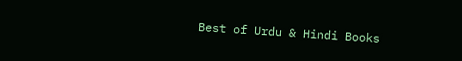Best of Urdu & Hindi Books